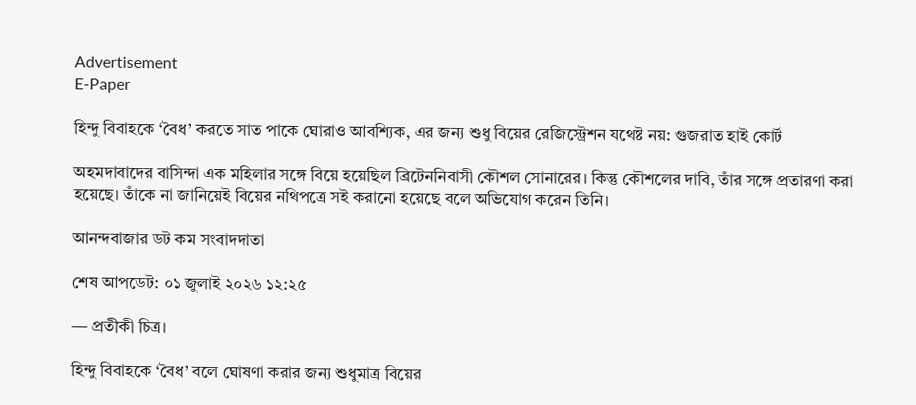Advertisement
E-Paper

হিন্দু বিবাহকে ‘বৈধ’ করতে সাত পাকে ঘোরাও আবশ্যিক, এর জন্য শুধু বিয়ের রেজিস্ট্রেশন যথেষ্ট নয়: গুজরাত হাই কোর্ট

অহমদাবাদের বাসিন্দা এক মহিলার সঙ্গে বিয়ে হয়েছিল ব্রিটেননিবাসী কৌশল সোনারের। কিন্তু কৌশলের দাবি, তাঁর সঙ্গে প্রতারণা করা হয়েছে। তাঁকে না জানিয়েই বিয়ের নথিপত্রে সই করানো হয়েছে বলে অভিযোগ করেন তিনি।

আনন্দবাজার ডট কম সংবাদদাতা

শেষ আপডেট: ০১ জুলাই ২০২৬ ১২:২৫

— প্রতীকী চিত্র।

হিন্দু বিবাহকে ‘বৈধ’ বলে ঘোষণা করার জন্য শুধুমাত্র বিয়ের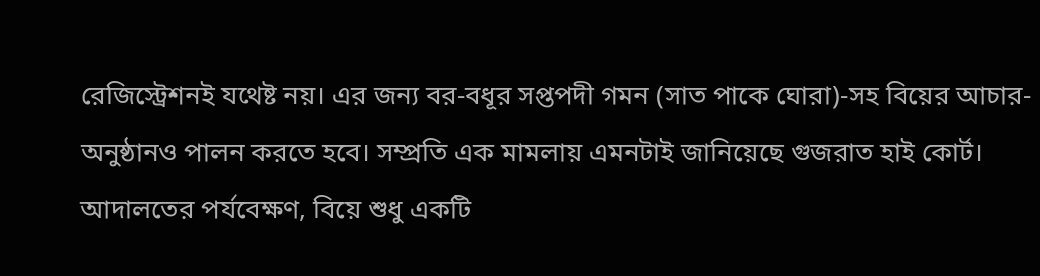রেজিস্ট্রেশনই যথেষ্ট নয়। এর জন্য বর-বধূর সপ্তপদী গমন (সাত পাকে ঘোরা)-সহ বিয়ের আচার-অনুষ্ঠানও পালন করতে হবে। সম্প্রতি এক মামলায় এমনটাই জানিয়েছে গুজরাত হাই কোর্ট। আদালতের পর্যবেক্ষণ, বিয়ে শুধু একটি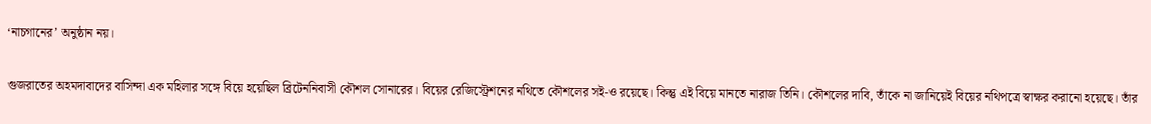‘নাচগানের’ অনুষ্ঠান নয়।

গুজরাতের অহমদাবাদের বাসিন্দা এক মহিলার সঙ্গে বিয়ে হয়েছিল ব্রিটেননিবাসী কৌশল সোনারের। বিয়ের রেজিস্ট্রেশনের নথিতে কৌশলের সই-ও রয়েছে। কিন্তু এই বিয়ে মানতে নারাজ তিনি। কৌশলের দাবি, তাঁকে না জানিয়েই বিয়ের নথিপত্রে স্বাক্ষর করানো হয়েছে। তাঁর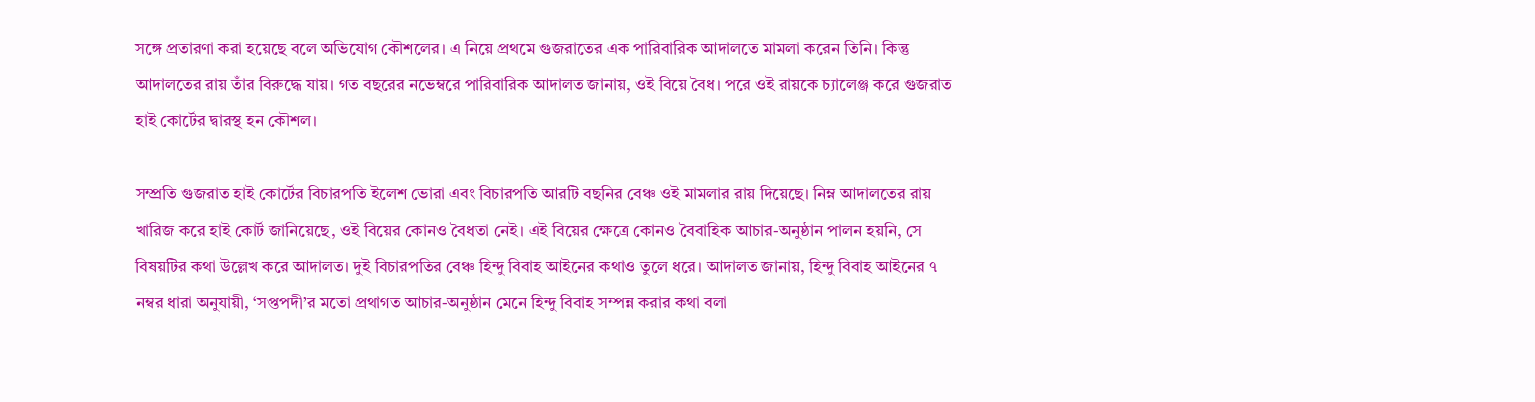সঙ্গে প্রতারণা করা হয়েছে বলে অভিযোগ কৌশলের। এ নিয়ে প্রথমে গুজরাতের এক পারিবারিক আদালতে মামলা করেন তিনি। কিন্তু আদালতের রায় তাঁর বিরুদ্ধে যায়। গত বছরের নভেম্বরে পারিবারিক আদালত জানায়, ওই বিয়ে বৈধ। পরে ওই রায়কে চ্যালেঞ্জ করে গুজরাত হাই কোর্টের দ্বারস্থ হন কৌশল।

সম্প্রতি গুজরাত হাই কোর্টের বিচারপতি ইলেশ ভোরা এবং বিচারপতি আরটি বছনির বেঞ্চ ওই মামলার রায় দিয়েছে। নিম্ন আদালতের রায় খারিজ করে হাই কোর্ট জানিয়েছে, ওই বিয়ের কোনও বৈধতা নেই। এই বিয়ের ক্ষেত্রে কোনও বৈবাহিক আচার-অনুষ্ঠান পালন হয়নি, সে বিষয়টির কথা উল্লেখ করে আদালত। দুই বিচারপতির বেঞ্চ হিন্দু বিবাহ আইনের কথাও তুলে ধরে। আদালত জানায়, হিন্দু বিবাহ আইনের ৭ নম্বর ধারা অনুযায়ী, ‘সপ্তপদী’র মতো প্রথাগত আচার-অনুষ্ঠান মেনে হিন্দু বিবাহ সম্পন্ন করার কথা বলা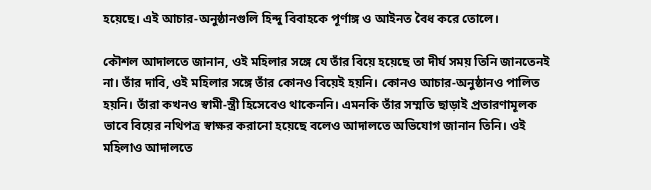হয়েছে। এই আচার-অনুষ্ঠানগুলি হিন্দু বিবাহকে পূর্ণাঙ্গ ও আইনত বৈধ করে তোলে।

কৌশল আদালতে জানান, ওই মহিলার সঙ্গে যে তাঁর বিয়ে হয়েছে তা দীর্ঘ সময় তিনি জানতেনই না। তাঁর দাবি, ওই মহিলার সঙ্গে তাঁর কোনও বিয়েই হয়নি। কোনও আচার-অনুষ্ঠানও পালিত হয়নি। তাঁরা কখনও স্বামী-স্ত্রী হিসেবেও থাকেননি। এমনকি তাঁর সম্মতি ছাড়াই প্রতারণামূলক ভাবে বিয়ের নথিপত্র স্বাক্ষর করানো হয়েছে বলেও আদালতে অভিযোগ জানান তিনি। ওই মহিলাও আদালতে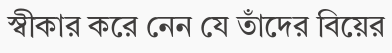স্বীকার করে নেন যে তাঁদের বিয়ের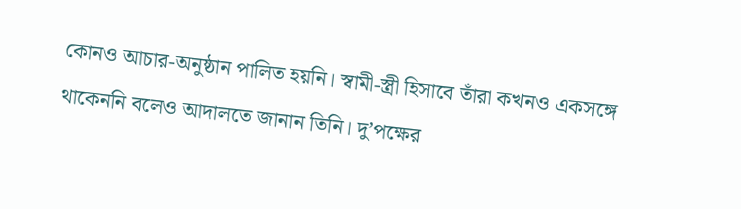কোনও আচার-অনুষ্ঠান পালিত হয়নি। স্বামী-স্ত্রী হিসাবে তাঁরা কখনও একসঙ্গে থাকেননি বলেও আদালতে জানান তিনি। দু’পক্ষের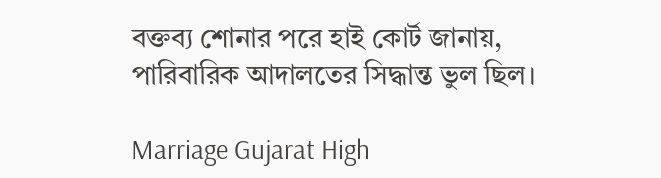বক্তব্য শোনার পরে হাই কোর্ট জানায়, পারিবারিক আদালতের সিদ্ধান্ত ভুল ছিল।

Marriage Gujarat High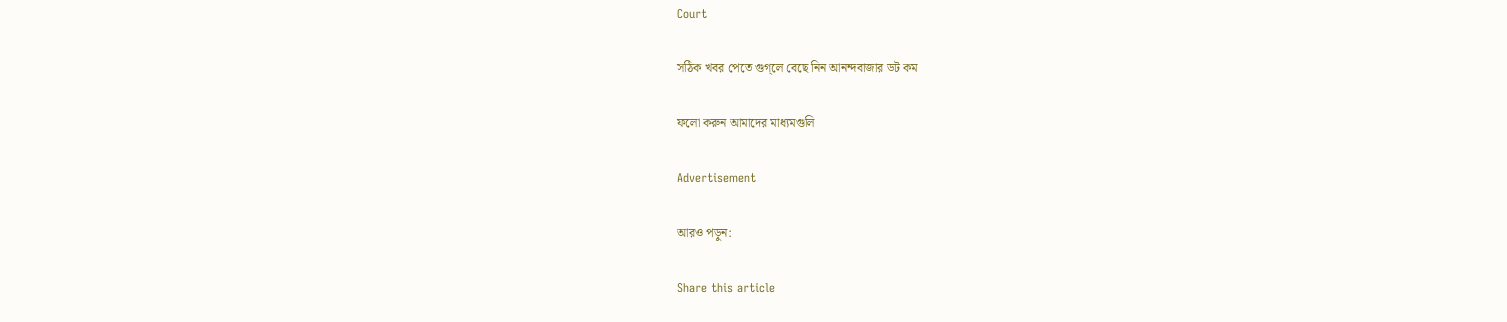Court

সঠিক খবর পেতে গুগ্‌লে বেছে নিন আনন্দবাজার ডট কম

ফলো করুন আমাদের মাধ্যমগুলি

Advertisement

আরও পড়ুন:

Share this article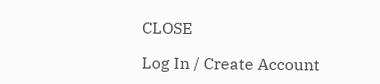CLOSE

Log In / Create Account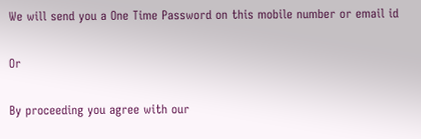We will send you a One Time Password on this mobile number or email id

Or

By proceeding you agree with our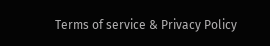Terms of service & Privacy Policy